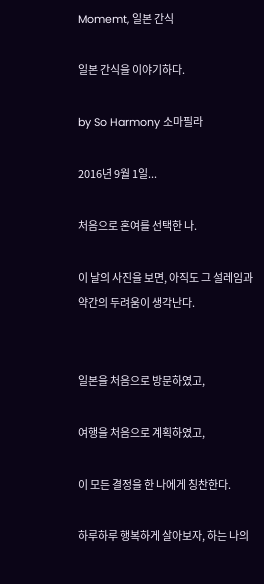Momemt, 일본 간식

일본 간식을 이야기하다.

by So Harmony 소마필라

2016년 9월 1일...

처음으로 혼여를 선택한 나.

이 날의 사진을 보면, 아직도 그 설레임과 약간의 두려움이 생각난다.


일본을 처음으로 방문하였고,

여행을 처음으로 계획하였고,

이 모든 결정을 한 나에게 칭찬한다.

하루하루 행복하게 살아보자, 하는 나의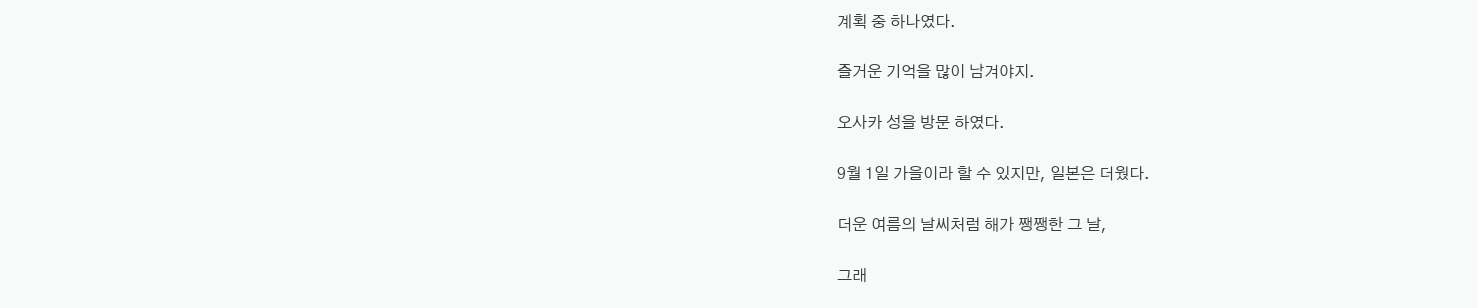계획 중 하나였다.

즐거운 기억을 많이 남겨야지.

오사카 성을 방문 하였다.

9월 1일 가을이라 할 수 있지만, 일본은 더웠다.

더운 여름의 날씨처럼 해가 쨍쨍한 그 날,

그래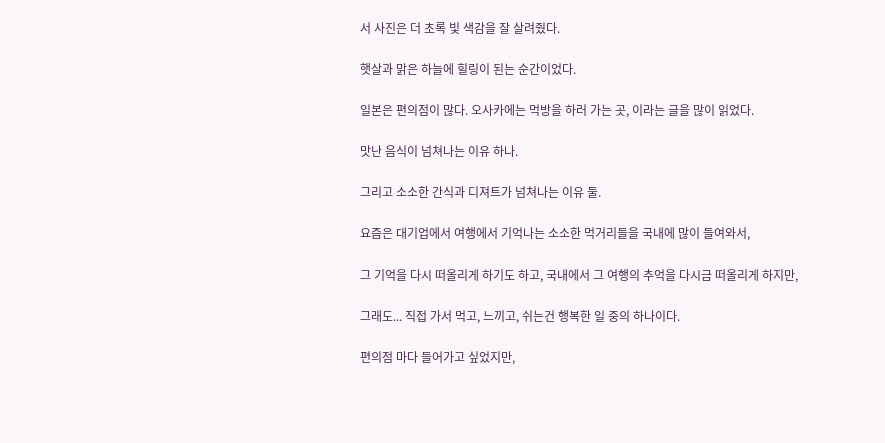서 사진은 더 초록 빛 색감을 잘 살려줬다.

햇살과 맑은 하늘에 힐링이 된는 순간이었다.

일본은 편의점이 많다. 오사카에는 먹방을 하러 가는 곳, 이라는 글을 많이 읽었다.

맛난 음식이 넘쳐나는 이유 하나.

그리고 소소한 간식과 디져트가 넘쳐나는 이유 둘.

요즘은 대기업에서 여행에서 기억나는 소소한 먹거리들을 국내에 많이 들여와서,

그 기억을 다시 떠올리게 하기도 하고, 국내에서 그 여행의 추억을 다시금 떠올리게 하지만,

그래도... 직접 가서 먹고, 느끼고, 쉬는건 행복한 일 중의 하나이다.

편의점 마다 들어가고 싶었지만,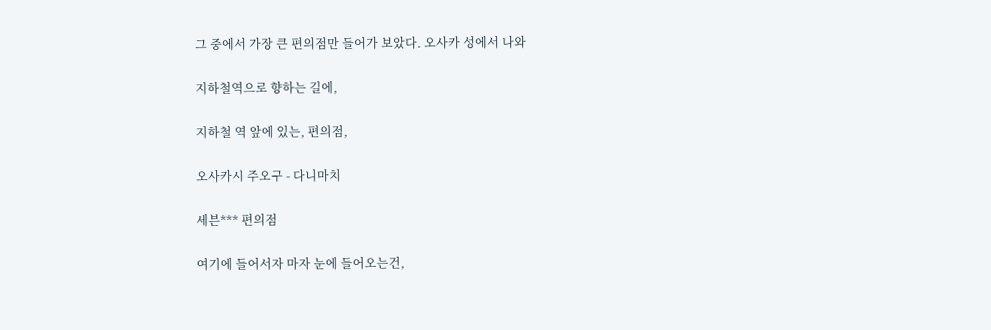그 중에서 가장 큰 편의점만 들어가 보았다. 오사카 성에서 나와

지하철역으로 향하는 길에,

지하철 역 앞에 있는, 편의점,

오사카시 주오구 - 다니마치

세븐*** 편의점

여기에 들어서자 마자 눈에 들어오는건,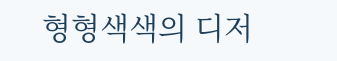형형색색의 디저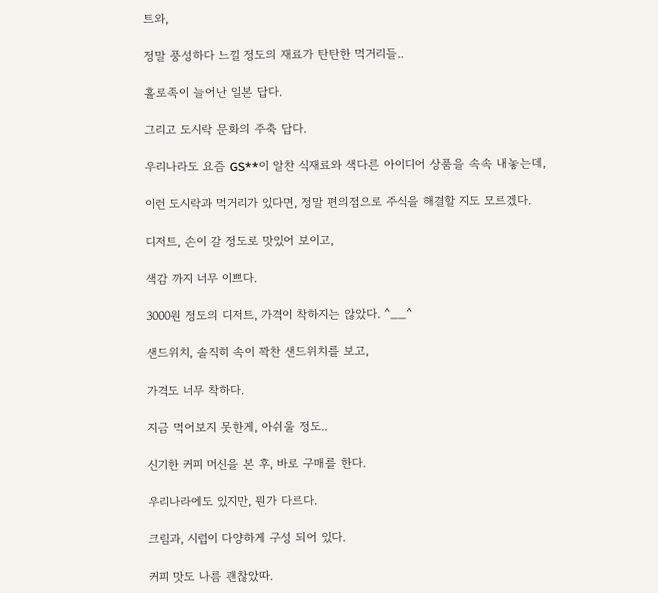트와,

정말 풍성하다 느낄 정도의 재료가 탄탄한 먹거리들..

홀로족이 늘어난 일본 답다.

그리고 도시락 문화의 주축 답다.

우리나라도 요즘 GS**이 알찬 식재료와 색다른 아이디어 상품을 속속 내놓는데,

이런 도시락과 먹거리가 있다면, 정말 편의점으로 주식을 해결할 지도 모르겠다.

디저트, 손이 갈 정도로 맛있어 보이고,

색감 까지 너무 이쁘다.

3000원 정도의 디저트, 가격이 착하지는 않았다. ^__^

샌드위치, 솔직히 속이 꽉찬 샌드위치를 보고,

가격도 너무 착하다.

지금 먹어보지 못한게, 아쉬울 정도..

신기한 커피 머신을 본 후, 바로 구매를 한다.

우리나라에도 있지만, 뭔가 다르다.

크림과, 시럽이 다양하게 구성 되어 있다.

커피 맛도 나름 괜찮았따.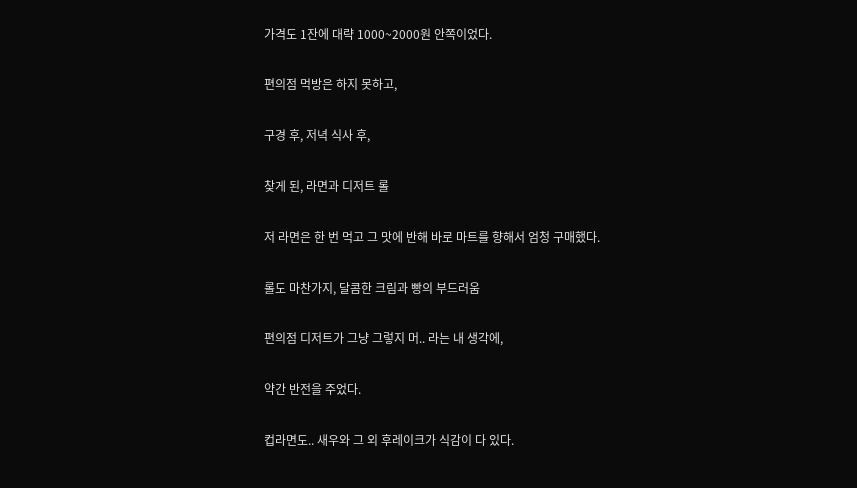가격도 1잔에 대략 1000~2000원 안쪽이었다.

편의점 먹방은 하지 못하고,

구경 후, 저녁 식사 후,

찾게 된, 라면과 디저트 롤

저 라면은 한 번 먹고 그 맛에 반해 바로 마트를 향해서 엄청 구매했다.

롤도 마찬가지, 달콤한 크림과 빵의 부드러움

편의점 디저트가 그냥 그렇지 머.. 라는 내 생각에,

약간 반전을 주었다.

컵라면도.. 새우와 그 외 후레이크가 식감이 다 있다.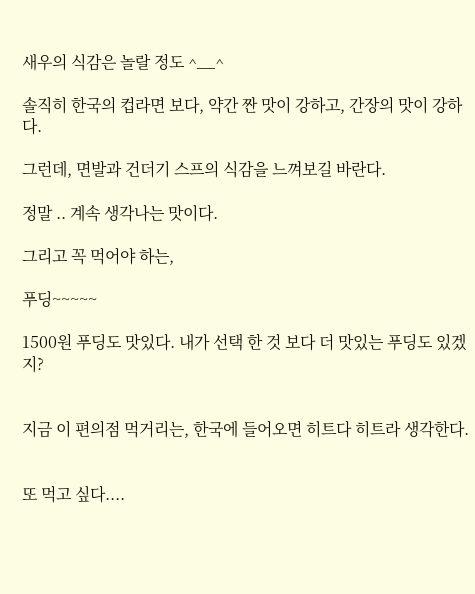새우의 식감은 놀랄 정도 ^__^

솔직히 한국의 컵라면 보다, 약간 짠 맛이 강하고, 간장의 맛이 강하다.

그런데, 면발과 건더기 스프의 식감을 느껴보길 바란다.

정말 .. 계속 생각나는 맛이다.

그리고 꼭 먹어야 하는,

푸딩~~~~~

1500원 푸딩도 맛있다. 내가 선택 한 것 보다 더 맛있는 푸딩도 있겠지?


지금 이 편의점 먹거리는, 한국에 들어오면 히트다 히트라 생각한다.


또 먹고 싶다....